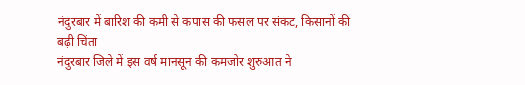नंदुरबार में बारिश की कमी से कपास की फसल पर संकट, किसानों की बढ़ी चिंता
नंदुरबार जिले में इस वर्ष मानसून की कमजोर शुरुआत ने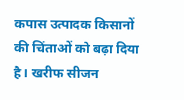कपास उत्पादक किसानों की चिंताओं को बढ़ा दिया है। खरीफ सीजन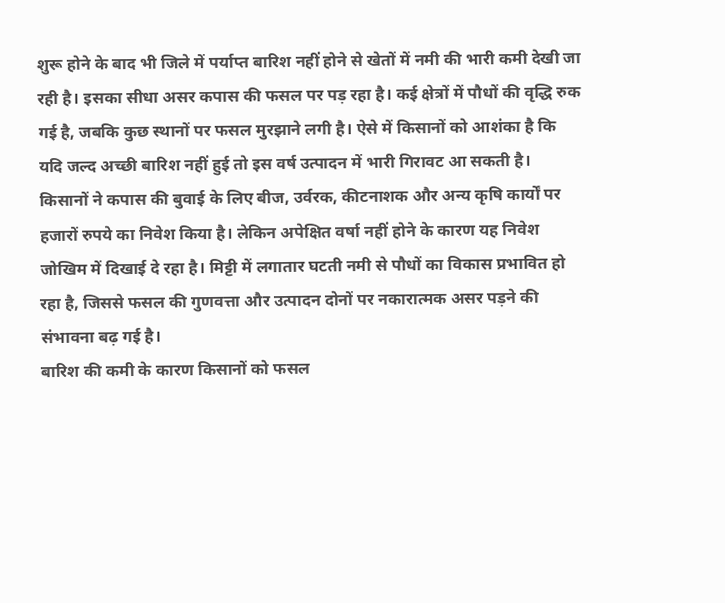शुरू होने के बाद भी जिले में पर्याप्त बारिश नहीं होने से खेतों में नमी की भारी कमी देखी जा रही है। इसका सीधा असर कपास की फसल पर पड़ रहा है। कई क्षेत्रों में पौधों की वृद्धि रुक गई है, जबकि कुछ स्थानों पर फसल मुरझाने लगी है। ऐसे में किसानों को आशंका है कि यदि जल्द अच्छी बारिश नहीं हुई तो इस वर्ष उत्पादन में भारी गिरावट आ सकती है।
किसानों ने कपास की बुवाई के लिए बीज, उर्वरक, कीटनाशक और अन्य कृषि कार्यों पर हजारों रुपये का निवेश किया है। लेकिन अपेक्षित वर्षा नहीं होने के कारण यह निवेश जोखिम में दिखाई दे रहा है। मिट्टी में लगातार घटती नमी से पौधों का विकास प्रभावित हो रहा है, जिससे फसल की गुणवत्ता और उत्पादन दोनों पर नकारात्मक असर पड़ने की संभावना बढ़ गई है।
बारिश की कमी के कारण किसानों को फसल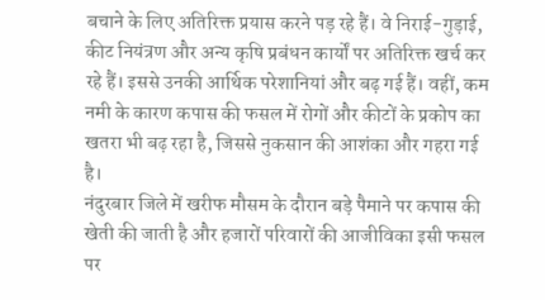बचाने के लिए अतिरिक्त प्रयास करने पड़ रहे हैं। वे निराई-गुड़ाई, कीट नियंत्रण और अन्य कृषि प्रबंधन कार्यों पर अतिरिक्त खर्च कर रहे हैं। इससे उनकी आर्थिक परेशानियां और बढ़ गई हैं। वहीं, कम नमी के कारण कपास की फसल में रोगों और कीटों के प्रकोप का खतरा भी बढ़ रहा है, जिससे नुकसान की आशंका और गहरा गई है।
नंदुरबार जिले में खरीफ मौसम के दौरान बड़े पैमाने पर कपास की खेती की जाती है और हजारों परिवारों की आजीविका इसी फसल पर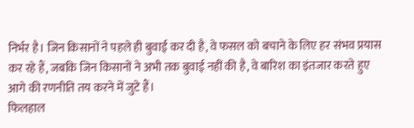निर्भर है। जिन किसानों ने पहले ही बुवाई कर दी है, वे फसल को बचाने के लिए हर संभव प्रयास कर रहे हैं, जबकि जिन किसानों ने अभी तक बुवाई नहीं की है, वे बारिश का इंतजार करते हुए आगे की रणनीति तय करने में जुटे हैं।
फिलहाल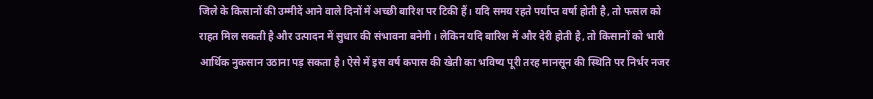जिले के किसानों की उम्मीदें आने वाले दिनों में अच्छी बारिश पर टिकी हैं। यदि समय रहते पर्याप्त वर्षा होती है, तो फसल को राहत मिल सकती है और उत्पादन में सुधार की संभावना बनेगी। लेकिन यदि बारिश में और देरी होती है, तो किसानों को भारी आर्थिक नुकसान उठाना पड़ सकता है। ऐसे में इस वर्ष कपास की खेती का भविष्य पूरी तरह मानसून की स्थिति पर निर्भर नजर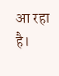आ रहा है।